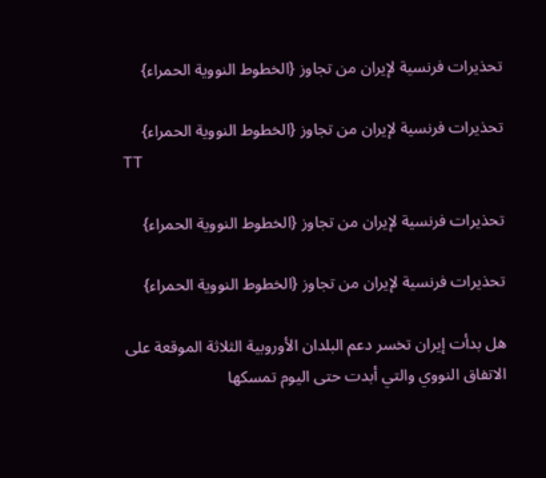تحذيرات فرنسية لإيران من تجاوز {الخطوط النووية الحمراء}

تحذيرات فرنسية لإيران من تجاوز {الخطوط النووية الحمراء}
TT

تحذيرات فرنسية لإيران من تجاوز {الخطوط النووية الحمراء}

تحذيرات فرنسية لإيران من تجاوز {الخطوط النووية الحمراء}

هل بدأت إيران تخسر دعم البلدان الأوروبية الثلاثة الموقعة على الاتفاق النووي والتي أبدت حتى اليوم تمسكها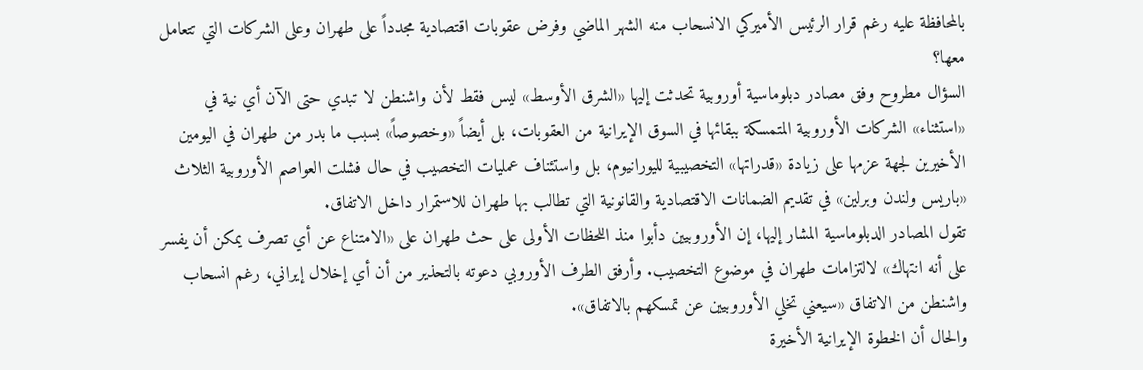بالمحافظة عليه رغم قرار الرئيس الأميركي الانسحاب منه الشهر الماضي وفرض عقوبات اقتصادية مجدداً على طهران وعلى الشركات التي تتعامل معها؟
السؤال مطروح وفق مصادر دبلوماسية أوروبية تحدثت إليها «الشرق الأوسط» ليس فقط لأن واشنطن لا تبدي حتى الآن أي نية في «استثناء» الشركات الأوروبية المتمسكة ببقائها في السوق الإيرانية من العقوبات، بل أيضاً «وخصوصاً» بسبب ما بدر من طهران في اليومين الأخيرين لجهة عزمها على زيادة «قدراتها» التخصيبية لليورانيوم، بل واستئناف عمليات التخصيب في حال فشلت العواصم الأوروبية الثلاث «باريس ولندن وبرلين» في تقديم الضمانات الاقتصادية والقانونية التي تطالب بها طهران للاستمرار داخل الاتفاق.
تقول المصادر الدبلوماسية المشار إليها، إن الأوروبيين دأبوا منذ اللحظات الأولى على حث طهران على «الامتناع عن أي تصرف يمكن أن يفسر على أنه انتهاك» لالتزامات طهران في موضوع التخصيب. وأرفق الطرف الأوروبي دعوته بالتحذير من أن أي إخلال إيراني، رغم انسحاب واشنطن من الاتفاق «سيعني تخلي الأوروبيين عن تمسكهم بالاتفاق».
والحال أن الخطوة الإيرانية الأخيرة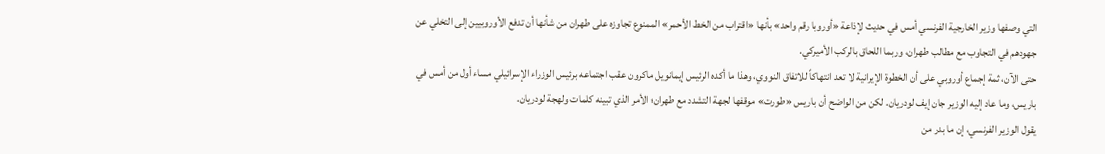التي وصفها وزير الخارجية الفرنسي أمس في حديث لإذاعة «أوروبا رقم واحد» بأنها «اقتراب من الخط الأحمر» الممنوع تجاوزه على طهران من شأنها أن تدفع الأوروبيين إلى التخلي عن جهودهم في التجاوب مع مطالب طهران، وربما اللحاق بالركب الأميركي.
حتى الآن، ثمة إجماع أوروبي على أن الخطوة الإيرانية لا تعد انتهاكاً للاتفاق النووي، وهذا ما أكده الرئيس إيمانويل ماكرون عقب اجتماعه برئيس الوزراء الإسرائيلي مساء أول من أمس في باريس، وما عاد إليه الوزير جان إيف لودريان. لكن من الواضح أن باريس «طورت» موقفها لجهة التشدد مع طهران؛ الأمر الذي تبينه كلمات ولهجة لودريان.
يقول الوزير الفرنسي، إن ما بدر من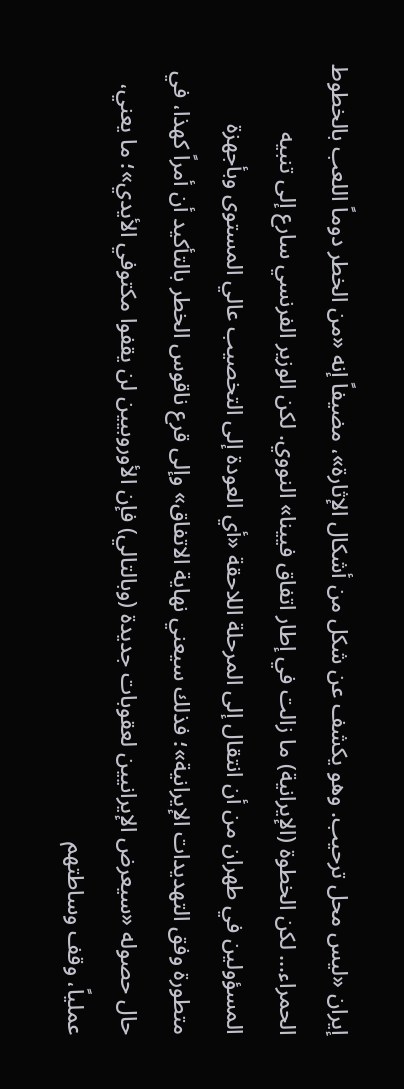إيران «ليس محل ترحيب. وهو يكشف عن شكل من أشكال الإثارة»، مضيفاً إنه «من الخطر دوماً اللعب بالخطوط الحمراء... لكن الخطوة (الإيرانية) ما زالت في إطار اتفاق فيينا» النووي. لكن الوزير الفرنسي سارع إلى تنبيه المسؤولين في طهران من أن انتقال إلى المرحلة اللاحقة «أي العودة إلى التخصيب عالي المستوى وبأجهزة متطورة وفق التهديدات الإيرانية»؛ فذلك سيعني نهاية الاتفاق» وإلى قرع ناقوس الخطر بالتأكيد أن أمراً كهذا، في حال حصوله «سيعرض الإيرانيين لعقوبات جديدة (وبالتالي) فإن الأوروبيين لن يقفوا مكتوفي الأيدي»؛ ما يعني، عملياً، وقف وساطتهم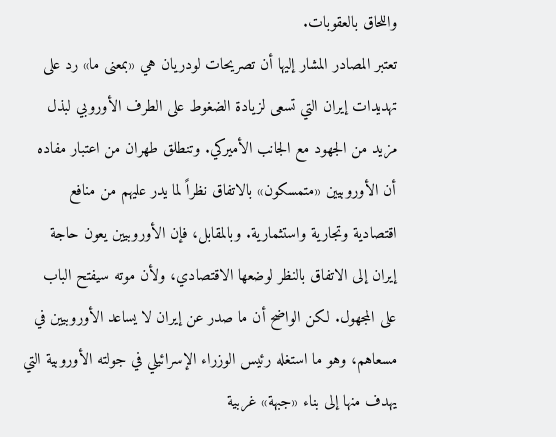واللحاق بالعقوبات.
تعتبر المصادر المشار إليها أن تصريحات لودريان هي «بمعنى ما» رد على تهديدات إيران التي تسعى لزيادة الضغوط على الطرف الأوروبي لبذل مزيد من الجهود مع الجانب الأميركي. وتنطلق طهران من اعتبار مفاده أن الأوروبيين «متمسكون» بالاتفاق نظراً لما يدر عليهم من منافع اقتصادية وتجارية واستثمارية. وبالمقابل، فإن الأوروبيين يعون حاجة إيران إلى الاتفاق بالنظر لوضعها الاقتصادي، ولأن موته سيفتح الباب على المجهول. لكن الواضح أن ما صدر عن إيران لا يساعد الأوروبيين في مسعاهم، وهو ما استغله رئيس الوزراء الإسرائيلي في جولته الأوروبية التي يهدف منها إلى بناء «جبهة» غربية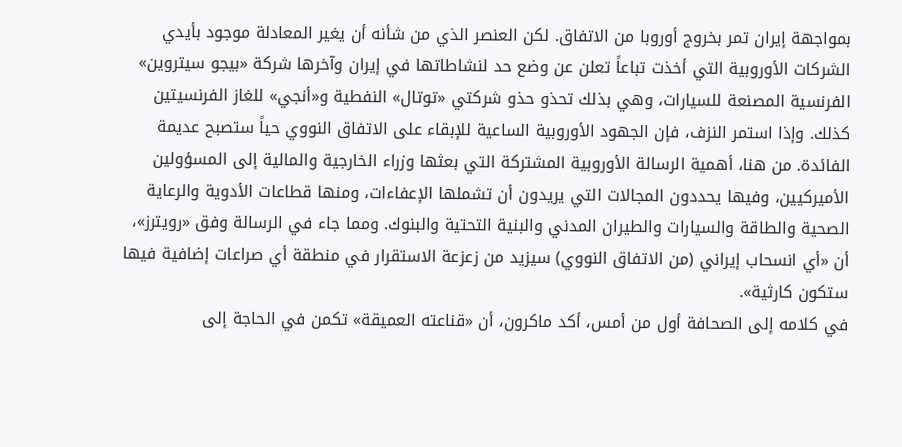بمواجهة إيران تمر بخروج أوروبا من الاتفاق. لكن العنصر الذي من شأنه أن يغير المعادلة موجود بأيدي الشركات الأوروبية التي أخذت تباعاً تعلن عن وضع حد لنشاطاتها في إيران وآخرها شركة «بيجو سيتروين» الفرنسية المصنعة للسيارات، وهي بذلك تحذو حذو شركتي «توتال» النفطية و«أنجي» للغاز الفرنسيتين كذلك. وإذا استمر النزف، فإن الجهود الأوروبية الساعية للإبقاء على الاتفاق النووي حياً ستصبح عديمة الفائدة. من هنا، أهمية الرسالة الأوروبية المشتركة التي بعثها وزراء الخارجية والمالية إلى المسؤولين الأميركيين، وفيها يحددون المجالات التي يريدون أن تشملها الإعفاءات، ومنها قطاعات الأدوية والرعاية الصحية والطاقة والسيارات والطيران المدني والبنية التحتية والبنوك. ومما جاء في الرسالة وفق «رويترز»، أن «أي انسحاب إيراني (من الاتفاق النووي) سيزيد من زعزعة الاستقرار في منطقة أي صراعات إضافية فيها ستكون كارثية».
في كلامه إلى الصحافة أول من أمس، أكد ماكرون، أن «قناعته العميقة» تكمن في الحاجة إلى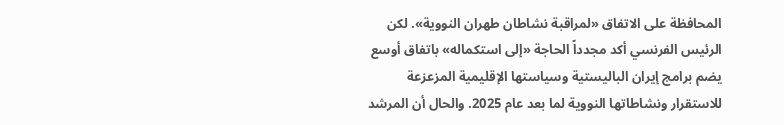المحافظة على الاتفاق «لمراقبة نشاطان طهران النووية». لكن الرئيس الفرنسي أكد مجدداً الحاجة «إلى استكماله» باتفاق أوسع يضم برامج إيران الباليستية وسياستها الإقليمية المزعزعة للاستقرار ونشاطاتها النووية لما بعد عام 2025. والحال أن المرشد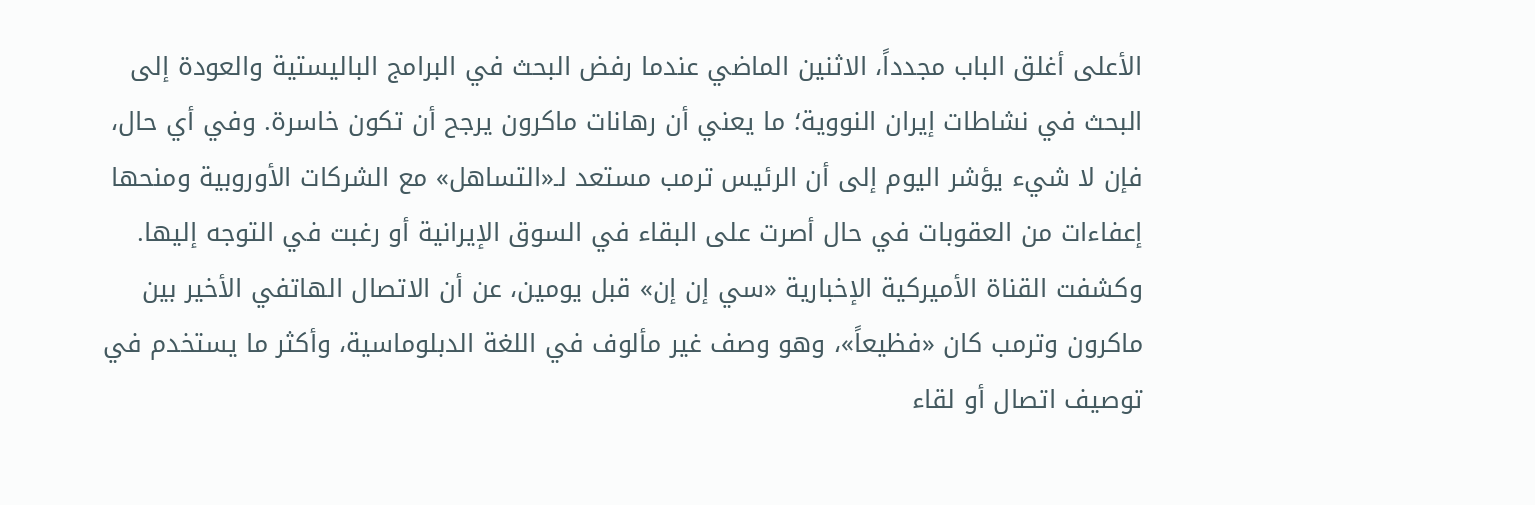الأعلى أغلق الباب مجدداً، الاثنين الماضي عندما رفض البحث في البرامج الباليستية والعودة إلى البحث في نشاطات إيران النووية؛ ما يعني أن رهانات ماكرون يرجح أن تكون خاسرة. وفي أي حال، فإن لا شيء يؤشر اليوم إلى أن الرئيس ترمب مستعد لـ«التساهل» مع الشركات الأوروبية ومنحها إعفاءات من العقوبات في حال أصرت على البقاء في السوق الإيرانية أو رغبت في التوجه إليها.
وكشفت القناة الأميركية الإخبارية «سي إن إن» قبل يومين، عن أن الاتصال الهاتفي الأخير بين ماكرون وترمب كان «فظيعاً»، وهو وصف غير مألوف في اللغة الدبلوماسية، وأكثر ما يستخدم في توصيف اتصال أو لقاء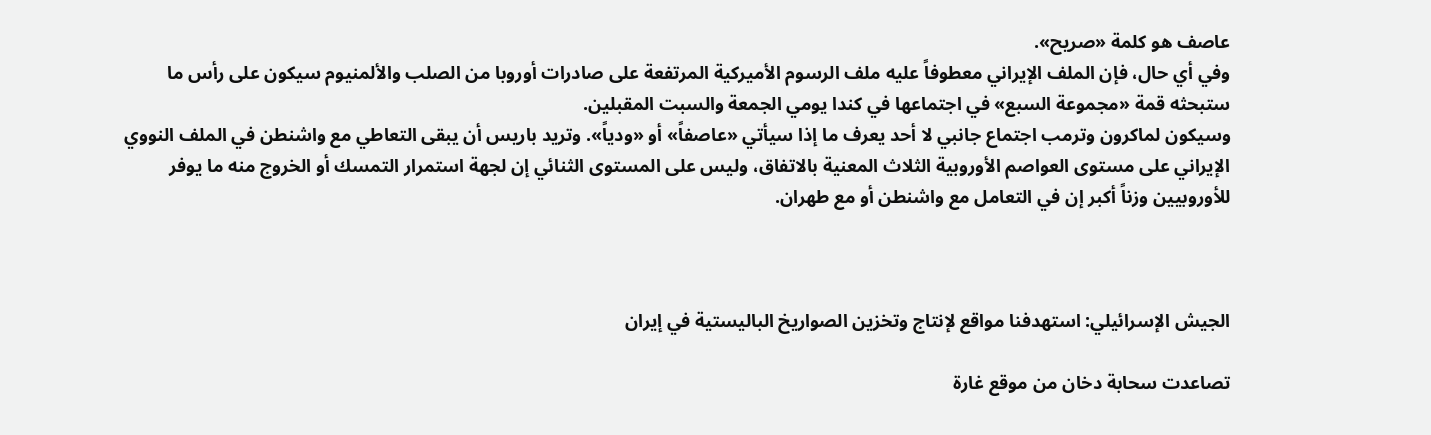عاصف هو كلمة «صريح».
وفي أي حال، فإن الملف الإيراني معطوفاً عليه ملف الرسوم الأميركية المرتفعة على صادرات أوروبا من الصلب والألمنيوم سيكون على رأس ما ستبحثه قمة «مجموعة السبع» في اجتماعها في كندا يومي الجمعة والسبت المقبلين.
وسيكون لماكرون وترمب اجتماع جانبي لا أحد يعرف ما إذا سيأتي «عاصفاً» أو «ودياً». وتريد باريس أن يبقى التعاطي مع واشنطن في الملف النووي الإيراني على مستوى العواصم الأوروبية الثلاث المعنية بالاتفاق، وليس على المستوى الثنائي إن لجهة استمرار التمسك أو الخروج منه ما يوفر للأوروبيين وزناً أكبر إن في التعامل مع واشنطن أو مع طهران.



الجيش الإسرائيلي: استهدفنا مواقع لإنتاج وتخزين الصواريخ الباليستية في إيران

تصاعدت سحابة دخان من موقع غارة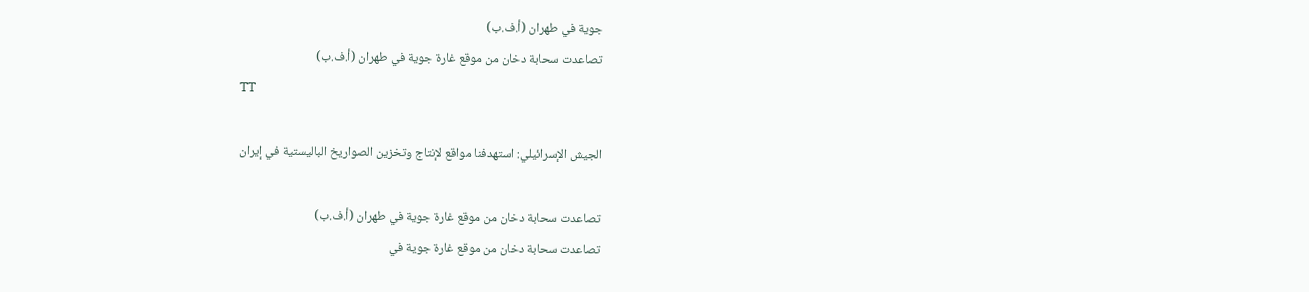جوية في طهران (أ.ف.ب)
تصاعدت سحابة دخان من موقع غارة جوية في طهران (أ.ف.ب)
TT

الجيش الإسرائيلي: استهدفنا مواقع لإنتاج وتخزين الصواريخ الباليستية في إيران

تصاعدت سحابة دخان من موقع غارة جوية في طهران (أ.ف.ب)
تصاعدت سحابة دخان من موقع غارة جوية في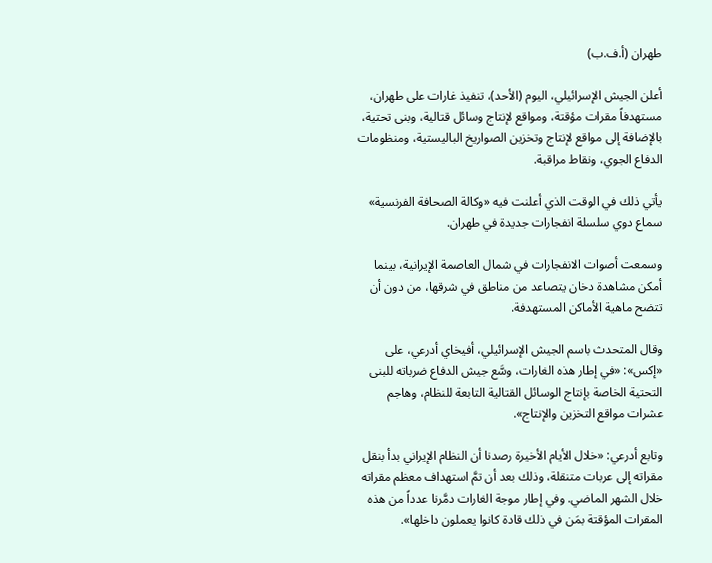طهران (أ.ف.ب)

أعلن الجيش الإسرائيلي، اليوم (الأحد)، تنفيذ غارات على طهران، مستهدفاً مقرات مؤقتة، ومواقع لإنتاج وسائل قتالية، وبنى تحتية، بالإضافة إلى مواقع لإنتاج وتخزين الصواريخ الباليستية، ومنظومات الدفاع الجوي، ونقاط مراقبة.

يأتي ذلك في الوقت الذي أعلنت فيه «وكالة الصحافة الفرنسية» سماع دوي سلسلة انفجارات جديدة في طهران.

وسمعت أصوات الانفجارات في شمال العاصمة الإيرانية، بينما أمكن مشاهدة دخان يتصاعد من مناطق في شرقها، من دون أن تتضح ماهية الأماكن المستهدفة.

وقال المتحدث باسم الجيش الإسرائيلي، أفيخاي أدرعي، على «إكس»: «في إطار هذه الغارات، وسَّع جيش الدفاع ضرباته للبنى التحتية الخاصة بإنتاج الوسائل القتالية التابعة للنظام، وهاجم عشرات مواقع التخزين والإنتاج».

وتابع أدرعي: «خلال الأيام الأخيرة رصدنا أن النظام الإيراني بدأ بنقل مقراته إلى عربات متنقلة، وذلك بعد أن تمَّ استهداف معظم مقراته خلال الشهر الماضي. وفي إطار موجة الغارات دمَّرنا عدداً من هذه المقرات المؤقتة بمَن في ذلك قادة كانوا يعملون داخلها».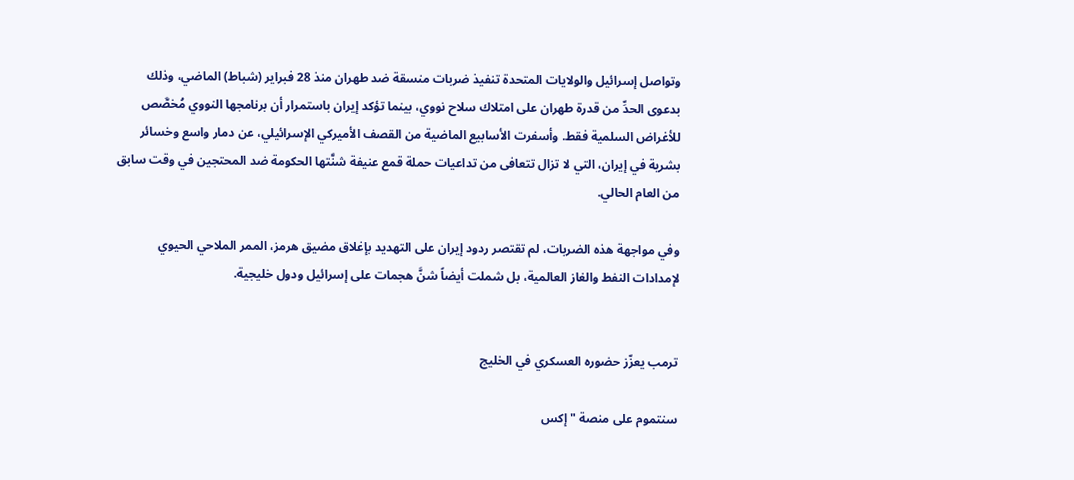وتواصل إسرائيل والولايات المتحدة تنفيذ ضربات منسقة ضد طهران منذ 28 فبراير (شباط) الماضي، وذلك بدعوى الحدِّ من قدرة طهران على امتلاك سلاح نووي، بينما تؤكد إيران باستمرار أن برنامجها النووي مُخصَّص للأغراض السلمية فقط. وأسفرت الأسابيع الماضية من القصف الأميركي الإسرائيلي، عن دمار واسع وخسائر بشرية في إيران، التي لا تزال تتعافى من تداعيات حملة قمع عنيفة شنَّتها الحكومة ضد المحتجين في وقت سابق من العام الحالي.

وفي مواجهة هذه الضربات، لم تقتصر ردود إيران على التهديد بإغلاق مضيق هرمز، الممر الملاحي الحيوي لإمدادات النفط والغاز العالمية، بل شملت أيضاً شنَّ هجمات على إسرائيل ودول خليجية.


ترمب يعزّز حضوره العسكري في الخليج

سنتموم على منصة "إكس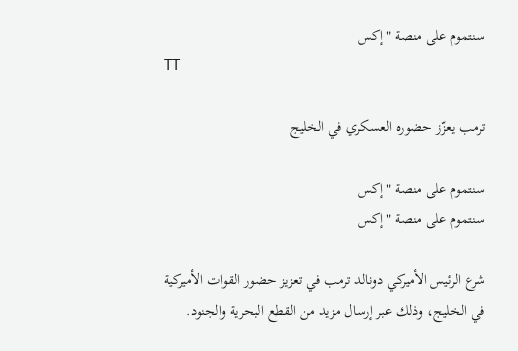سنتموم على منصة "إكس
TT

ترمب يعزّز حضوره العسكري في الخليج

سنتموم على منصة "إكس
سنتموم على منصة "إكس

شرع الرئيس الأميركي دونالد ترمب في تعزيز حضور القوات الأميركية في الخليج، وذلك عبر إرسال مزيد من القطع البحرية والجنود.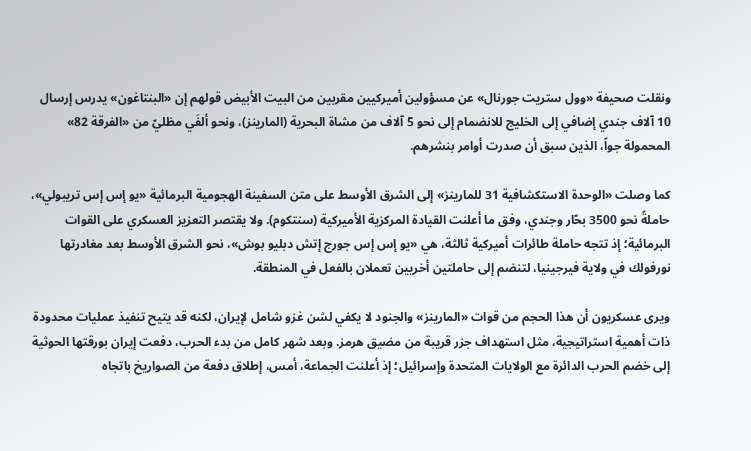ونقلت صحيفة «وول ستريت جورنال» عن مسؤولين أميركيين مقربين من البيت الأبيض قولهم إن «البنتاغون» يدرس إرسال 10 آلاف جندي إضافي إلى الخليج للانضمام إلى نحو 5 آلاف من مشاة البحرية (المارينز)، ونحو ألفَي مظليّ من «الفرقة 82» المحمولة جواً، الذين سبق أن صدرت أوامر بنشرهم.

كما وصلت «الوحدة الاستكشافية 31 للمارينز» إلى الشرق الأوسط على متن السفينة الهجومية البرمائية «يو إس إس تريبولي»، حاملةً نحو 3500 بحّار وجندي، وفق ما أعلنت القيادة المركزية الأميركية (سنتكوم). ولا يقتصر التعزيز العسكري على القوات البرمائية؛ إذ تتجه حاملة طائرات أميركية ثالثة، هي «يو إس إس جورج إتش دبليو بوش»، نحو الشرق الأوسط بعد مغادرتها نورفولك في ولاية فيرجينيا، لتنضم إلى حاملتين أخريين تعملان بالفعل في المنطقة.

ويرى عسكريون أن هذا الحجم من قوات «المارينز» والجنود لا يكفي لشن غزو شامل لإيران، لكنه قد يتيح تنفيذ عمليات محدودة ذات أهمية استراتيجية، مثل استهداف جزر قريبة من مضيق هرمز. وبعد شهر كامل من بدء الحرب، دفعت إيران بورقتها الحوثية إلى خضم الحرب الدائرة مع الولايات المتحدة وإسرائيل؛ إذ أعلنت الجماعة، أمس، إطلاق دفعة من الصواريخ باتجاه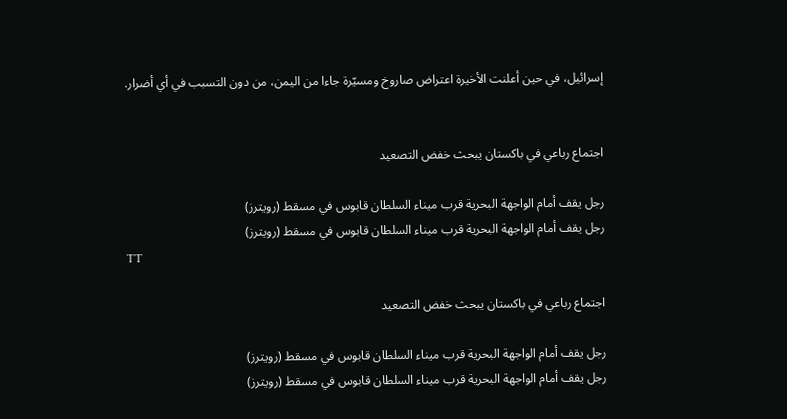إسرائيل، في حين أعلنت الأخيرة اعتراض صاروخ ومسيّرة جاءا من اليمن، من دون التسبب في أي أضرار.


اجتماع رباعي في باكستان يبحث خفض التصعيد

رجل يقف أمام الواجهة البحرية قرب ميناء السلطان قابوس في مسقط (رويترز)
رجل يقف أمام الواجهة البحرية قرب ميناء السلطان قابوس في مسقط (رويترز)
TT

اجتماع رباعي في باكستان يبحث خفض التصعيد

رجل يقف أمام الواجهة البحرية قرب ميناء السلطان قابوس في مسقط (رويترز)
رجل يقف أمام الواجهة البحرية قرب ميناء السلطان قابوس في مسقط (رويترز)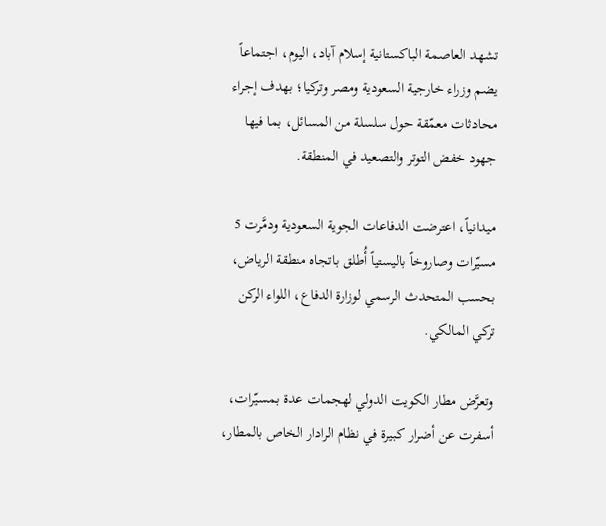تشهد العاصمة الباكستانية إسلام آباد، اليوم، اجتماعاً يضم وزراء خارجية السعودية ومصر وتركيا؛ بهدف إجراء محادثات معمّقة حول سلسلة من المسائل، بما فيها جهود خفض التوتر والتصعيد في المنطقة.

ميدانياً، اعترضت الدفاعات الجوية السعودية ودمَّرت 5 مسيّرات وصاروخاً باليستياً أُطلق باتجاه منطقة الرياض، بحسب المتحدث الرسمي لوزارة الدفاع، اللواء الركن تركي المالكي.

وتعرَّض مطار الكويت الدولي لهجمات عدة بمسيّرات، أسفرت عن أضرار كبيرة في نظام الرادار الخاص بالمطار،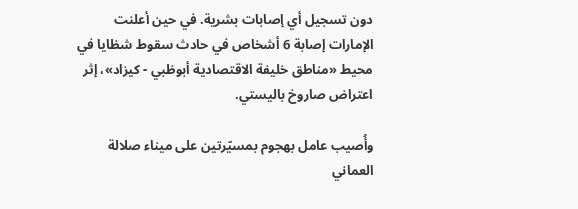دون تسجيل أي إصابات بشرية. في حين أعلنت الإمارات إصابة 6 أشخاص في حادث سقوط شظايا في محيط «مناطق خليفة الاقتصادية أبوظبي - كيزاد»، إثر اعتراض صاروخ باليستي.

وأُصيب عامل بهجوم بمسيّرتين على ميناء صلالة العماني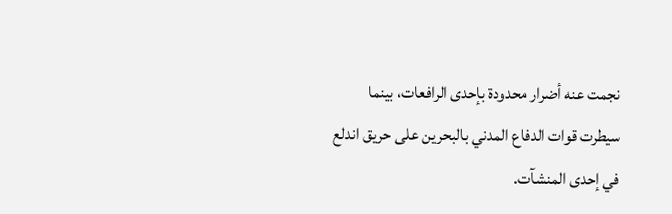نجمت عنه أضرار محدودة بإحدى ‌الرافعات، بينما سيطرت قوات الدفاع المدني بالبحرين على حريق اندلع في إحدى المنشآت.